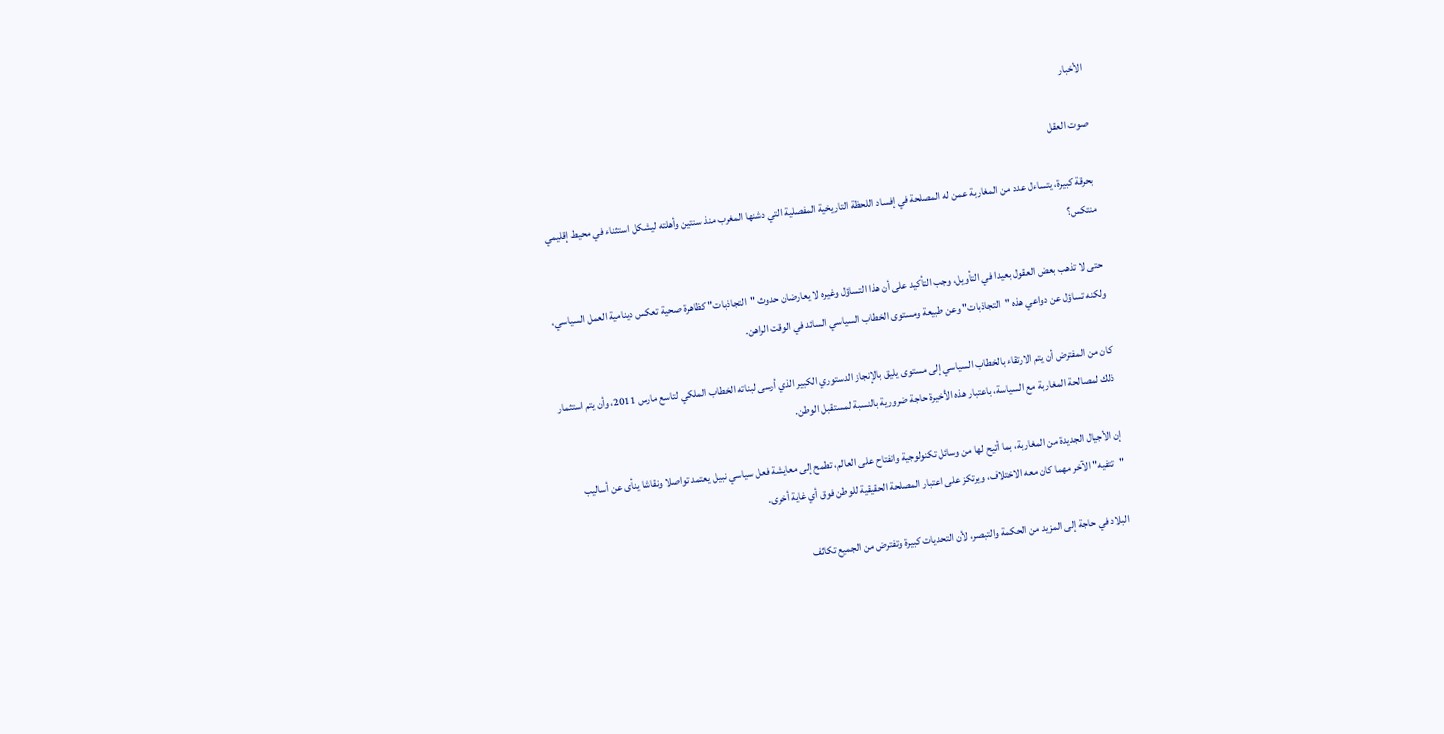الأخبار

صوت العقل

بحرقة كبيرة، يتساءل عدد من المغاربة عمن له المصلحة في إفساد اللحظة التاريخية المفصلية التي دشنها المغرب منذ سنتين وأهلته ليشكل استثناء في محيط إقليمي منتكس؟

حتى لا تذهب بعض العقول بعيدا في التأويل، وجب التأكيد على أن هذا التساؤل وغيره لا يعارضان حدوث "التجاذبات" كظاهرة صحية تعكس دينامية العمل السياسي، ولكنه تساؤل عن دواعي هذه "التجاذبات" وعن طبيعة ومستوى الخطاب السياسي السائد في الوقت الراهن.

كان من المفترض أن يتم الارتقاء بالخطاب السياسي إلى مستوى يليق بالإنجاز الدستوري الكبير الذي أرسى لبناته الخطاب الملكي لتاسع مارس 2011، وأن يتم استثمار ذلك لمصالحة المغاربة مع السياسة، باعتبار هذه الأخيرة حاجة ضرورية بالنسبة لمستقبل الوطن.

إن الأجيال الجديدة من المغاربة، بما أتيح لها من وسائل تكنولوجية وانفتاح على العالم، تطمح إلى معايشة فعل سياسي نبيل يعتمد تواصلا ونقاشا ينأى عن أساليب "تتفيه" الآخر مهما كان معه الاختلاف، ويرتكز على اعتبار المصلحة الحقيقية للوطن فوق أي غاية أخرى.

البلاد في حاجة إلى المزيد من الحكمة والتبصر، لأن التحديات كبيرة وتفترض من الجميع تكاثف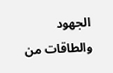الجهود والطاقات من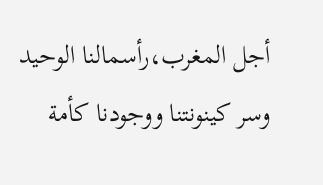أجل المغرب،رأسمالنا الوحيد وسر كينونتنا ووجودنا كأمة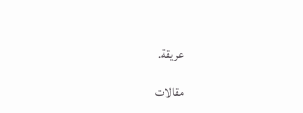عريقة.

مقالات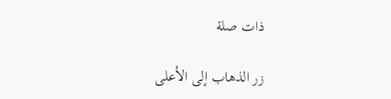ذات صلة

زر الذهاب إلى الأعلى